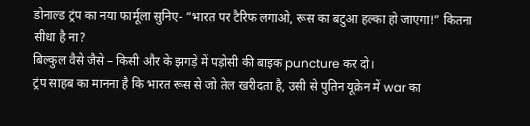डोनाल्ड ट्रंप का नया फार्मूला सुनिए- “भारत पर टैरिफ लगाओ, रूस का बटुआ हल्का हो जाएगा!” कितना सीधा है ना?
बिल्कुल वैसे जैसे – किसी और के झगड़े में पड़ोसी की बाइक puncture कर दो।
ट्रंप साहब का मानना है कि भारत रूस से जो तेल खरीदता है, उसी से पुतिन यूक्रेन में war का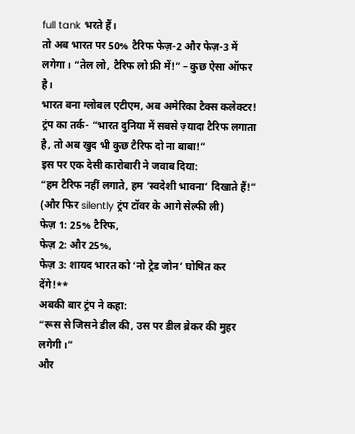full tank भरते हैं।
तो अब भारत पर 50% टैरिफ फेज़-2 और फेज़-3 में लगेगा। “तेल लो, टैरिफ लो फ्री में!” – कुछ ऐसा ऑफर है।
भारत बना ग्लोबल एटीएम, अब अमेरिका टैक्स कलेक्टर!
ट्रंप का तर्क- “भारत दुनिया में सबसे ज़्यादा टैरिफ लगाता है, तो अब खुद भी कुछ टैरिफ दो ना बाबा!”
इस पर एक देसी कारोबारी ने जवाब दिया:
“हम टैरिफ नहीं लगाते, हम ‘स्वदेशी भावना’ दिखाते हैं!”
(और फिर silently ट्रंप टॉवर के आगे सेल्फी ली)
फेज़ 1: 25% टैरिफ,
फेज़ 2: और 25%,
फेज़ 3: शायद भारत को ‘नो ट्रेड जोन’ घोषित कर देंगे!**
अबकी बार ट्रंप ने कहा:
“रूस से जिसने डील की, उस पर डील ब्रेकर की मुहर लगेगी।”
और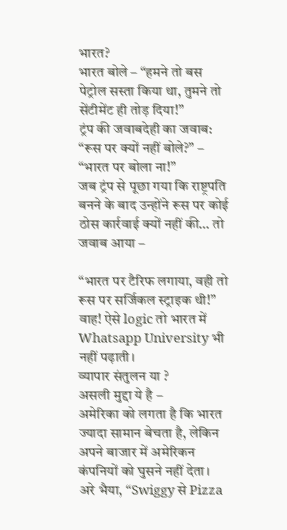भारत?
भारत बोले – “हमने तो बस पेट्रोल सस्ता किया था, तुमने तो सेंटीमेंट ही तोड़ दिया!”
ट्रंप की जवाबदेही का जवाब: “रूस पर क्यों नहीं बोले?” – “भारत पर बोला ना!”
जब ट्रंप से पूछा गया कि राष्ट्रपति बनने के बाद उन्होंने रूस पर कोई ठोस कार्रवाई क्यों नहीं की… तो जवाब आया –

“भारत पर टैरिफ लगाया, वही तो रूस पर सर्जिकल स्ट्राइक थी!”
वाह! ऐसे logic तो भारत में Whatsapp University भी नहीं पढ़ाती।
व्यापार संतुलन या ?
असली मुद्दा ये है –
अमेरिका को लगता है कि भारत ज्यादा सामान बेचता है, लेकिन अपने बाजार में अमेरिकन कंपनियों को घुसने नहीं देता।
अरे भैया, “Swiggy से Pizza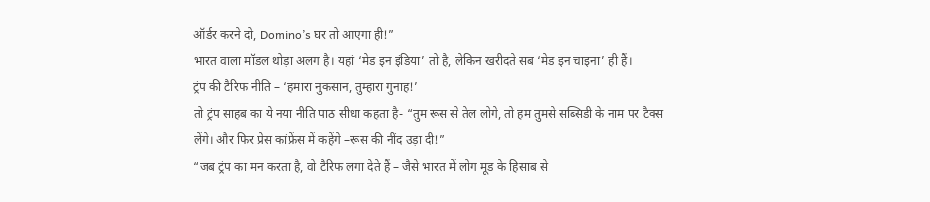ऑर्डर करने दो, Domino’s घर तो आएगा ही!”
भारत वाला मॉडल थोड़ा अलग है। यहां ‘मेड इन इंडिया’ तो है, लेकिन खरीदते सब ‘मेड इन चाइना’ ही हैं।
ट्रंप की टैरिफ नीति – ‘हमारा नुकसान, तुम्हारा गुनाह!’
तो ट्रंप साहब का ये नया नीति पाठ सीधा कहता है- “तुम रूस से तेल लोगे, तो हम तुमसे सब्सिडी के नाम पर टैक्स लेंगे। और फिर प्रेस कांफ्रेंस में कहेंगे –रूस की नींद उड़ा दी!”
“जब ट्रंप का मन करता है, वो टैरिफ लगा देते हैं – जैसे भारत में लोग मूड के हिसाब से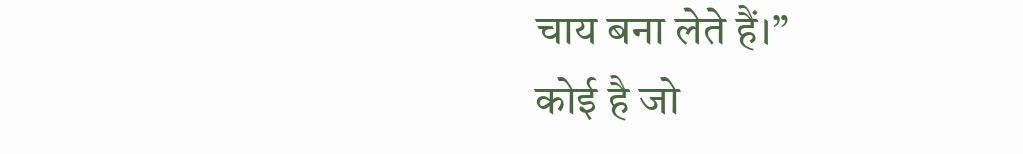चाय बना लेते हैं।”
कोई है जो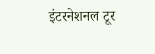इंटरनेशनल टूर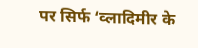पर सिर्फ ‘व्लादिमीर के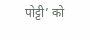पोट्टी’ को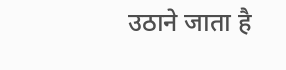उठाने जाता है